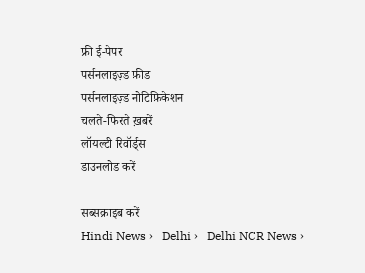फ्री ई-पेपर
पर्सनलाइज़्ड फ़ीड
पर्सनलाइज़्ड नोटिफ़िकेशन
चलते-फिरते ख़बरें
लॉयल्टी रिवॉर्ड्स
डाउनलोड करें

सब्सक्राइब करें
Hindi News ›   Delhi ›   Delhi NCR News ›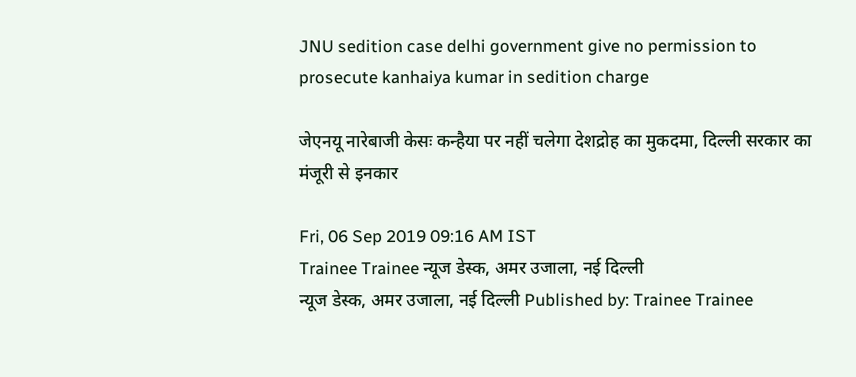JNU sedition case delhi government give no permission to prosecute kanhaiya kumar in sedition charge

जेएनयू नारेबाजी केसः कन्हैया पर नहीं चलेगा देशद्रोह का मुकदमा, दिल्ली सरकार का मंजूरी से इनकार

Fri, 06 Sep 2019 09:16 AM IST
Trainee Trainee न्यूज डेस्क, अमर उजाला, नई दिल्ली
न्यूज डेस्क, अमर उजाला, नई दिल्ली Published by: Trainee Trainee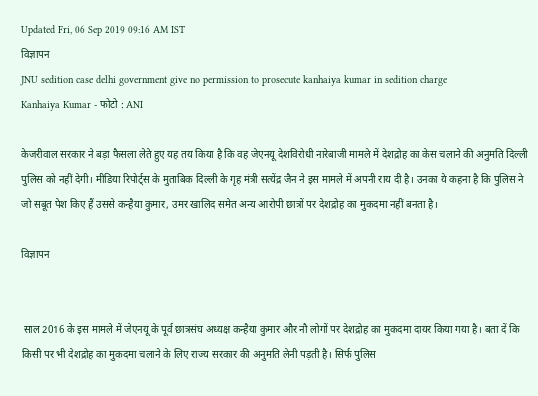Updated Fri, 06 Sep 2019 09:16 AM IST
विज्ञापन
JNU sedition case delhi government give no permission to prosecute kanhaiya kumar in sedition charge
Kanhaiya Kumar - फोटो : ANI

केजरीवाल सरकार ने बड़ा फैसला लेते हुए यह तय किया है कि वह जेएनयू देशविरोधी नारेबाजी मामले में देशद्रोह का केस चलाने की अनुमति दिल्ली पुलिस को नहीं देगी। मीडिया रिपोर्ट्स के मुताबिक दिल्ली के गृह मंत्री सत्येंद्र जैन ने इस मामले में अपनी राय दी है। उनका ये कहना है कि पुलिस ने जो सबूत पेश किए हैं उससे कन्हैया कुमार, उमर खालिद समेत अन्य आरोपी छात्रों पर देशद्रोह का मुकदमा नहीं बनता है।

विज्ञापन


 साल 2016 के इस मामले में जेएनयू के पूर्व छात्रसंघ अध्यक्ष कन्हैया कुमार और नौ लोगों पर देशद्रोह का मुकदमा दायर किया गया है। बता दें कि किसी पर भी देशद्रोह का मुकदमा चलाने के लिए राज्य सरकार की अनुमति लेनी पड़ती है। सिर्फ पुलिस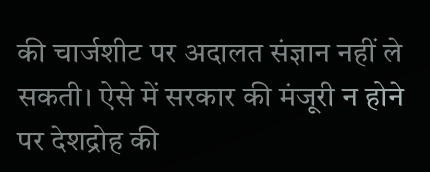की चार्जशीट पर अदालत संज्ञान नहीं ले सकती। ऐसे में सरकार की मंजूरी न होने पर देशद्रोह की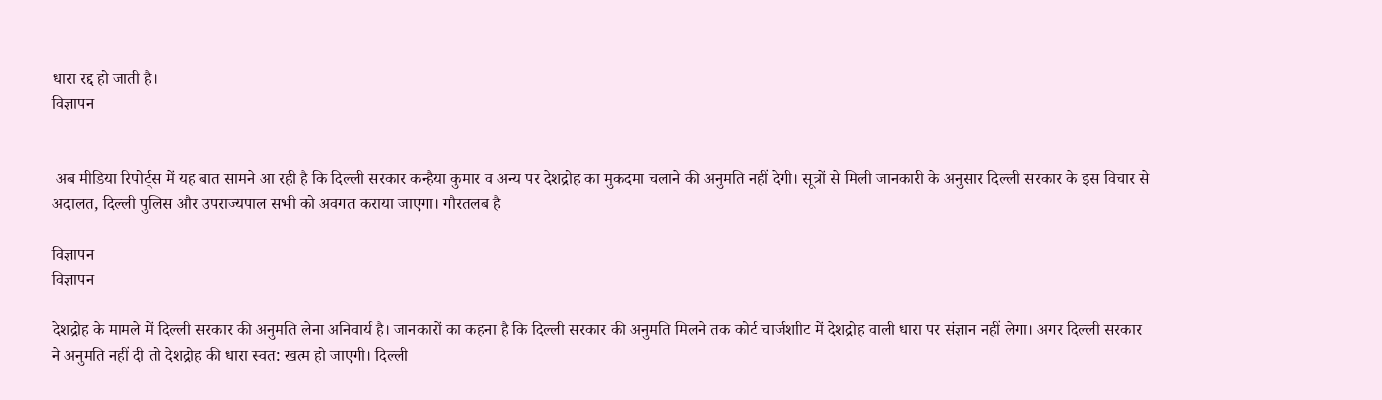धारा रद्द हो जाती है।
विज्ञापन


 अब मीडिया रिपोर्ट्स में यह बात सामने आ रही है कि दिल्ली सरकार कन्हैया कुमार व अन्य पर देशद्रोह का मुकदमा चलाने की अनुमति नहीं देगी। सूत्रों से मिली जानकारी के अनुसार दिल्ली सरकार के इस विचार से अदालत, दिल्ली पुलिस और उपराज्यपाल सभी को अवगत कराया जाएगा। गौरतलब है

विज्ञापन
विज्ञापन

देशद्रोह के मामले में दिल्ली सरकार की अनुमति लेना अनिवार्य है। जानकारों का कहना है कि दिल्ली सरकार की अनुमति मिलने तक कोर्ट चार्जशाीट में देशद्रोह वाली धारा पर संज्ञान नहीं लेगा। अगर दिल्ली सरकार ने अनुमति नहीं दी तो देशद्रोह की धारा स्वत: खत्म हो जाएगी। दिल्ली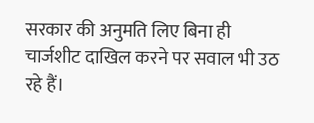सरकार की अनुमति लिए बिना ही चार्जशीट दाखिल करने पर सवाल भी उठ रहे हैं।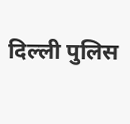दिल्ली पुलिस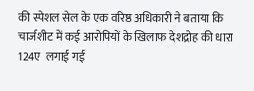की स्पेशल सेल के एक वरिष्ठ अधिकारी ने बताया कि चार्जशीट में कई आरोपियों के खिलाफ देशद्रोह की धारा 124ए  लगाई गई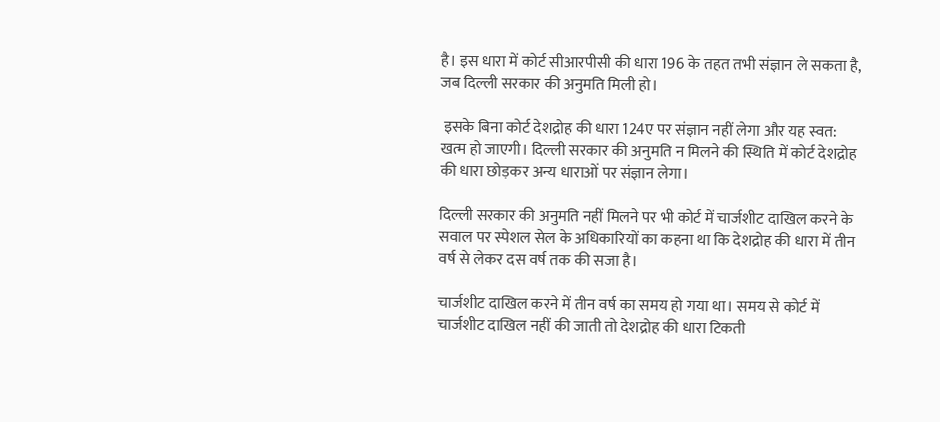है। इस धारा में कोर्ट सीआरपीसी की धारा 196 के तहत तभी संज्ञान ले सकता है, जब दिल्ली सरकार की अनुमति मिली हो।

 इसके बिना कोर्ट देशद्रोह की धारा 124ए पर संज्ञान नहीं लेगा और यह स्वत: खत्म हो जाएगी। दिल्ली सरकार की अनुमति न मिलने की स्थिति में कोर्ट देशद्रोह की धारा छोड़कर अन्य धाराओं पर संज्ञान लेगा।

दिल्ली सरकार की अनुमति नहीं मिलने पर भी कोर्ट में चार्जशीट दाखिल करने के सवाल पर स्पेशल सेल के अधिकारियों का कहना था कि देशद्रोह की धारा में तीन वर्ष से लेकर दस वर्ष तक की सजा है।

चार्जशीट दाखिल करने में तीन वर्ष का समय हो गया था। समय से कोर्ट में चार्जशीट दाखिल नहीं की जाती तो देशद्रोह की धारा टिकती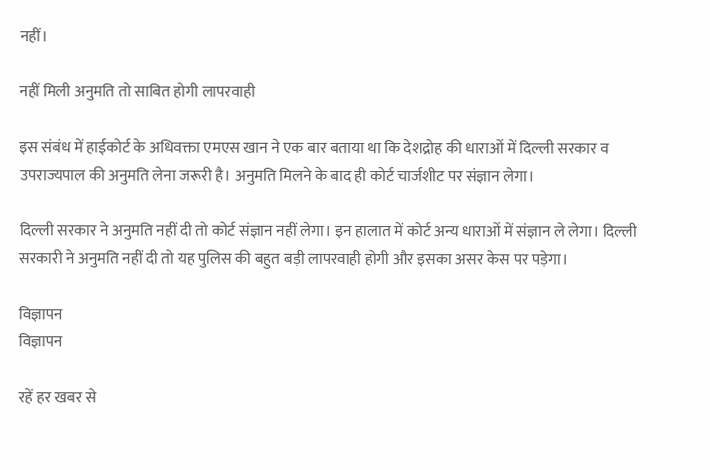नहीं।

नहीं मिली अनुमति तो साबित होगी लापरवाही

इस संबंध में हाईकोर्ट के अधिवक्ता एमएस खान ने एक बार बताया था कि देशद्रोह की धाराओं में दिल्ली सरकार व उपराज्यपाल की अनुमति लेना जरूरी है। अनुमति मिलने के बाद ही कोर्ट चार्जशीट पर संज्ञान लेगा।

दिल्ली सरकार ने अनुमति नहीं दी तो कोर्ट संज्ञान नहीं लेगा। इन हालात में कोर्ट अन्य धाराओं में संज्ञान ले लेगा। दिल्ली सरकारी ने अनुमति नहीं दी तो यह पुलिस की बहुत बड़ी लापरवाही होगी और इसका असर केस पर पड़ेगा।

विज्ञापन
विज्ञापन

रहें हर खबर से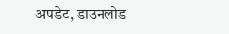अपडेट, डाउनलोड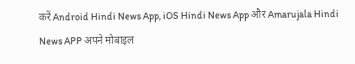करें Android Hindi News App, iOS Hindi News App और Amarujala Hindi News APP अपने मोबाइल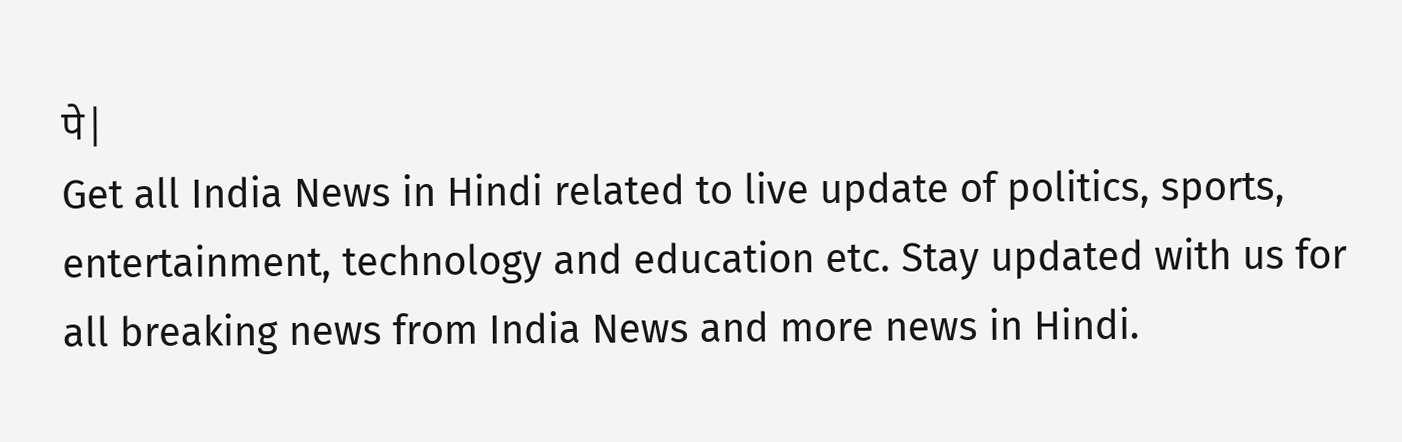पे|
Get all India News in Hindi related to live update of politics, sports, entertainment, technology and education etc. Stay updated with us for all breaking news from India News and more news in Hindi.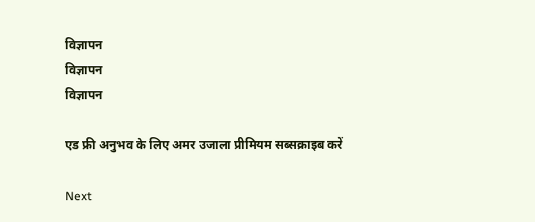विज्ञापन
विज्ञापन
विज्ञापन

एड फ्री अनुभव के लिए अमर उजाला प्रीमियम सब्सक्राइब करें

Next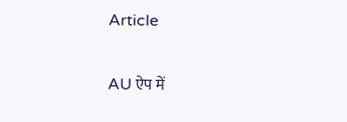Article

AU ऐप में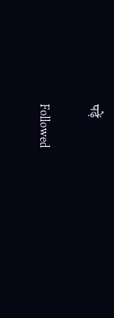पढ़ें

Followed